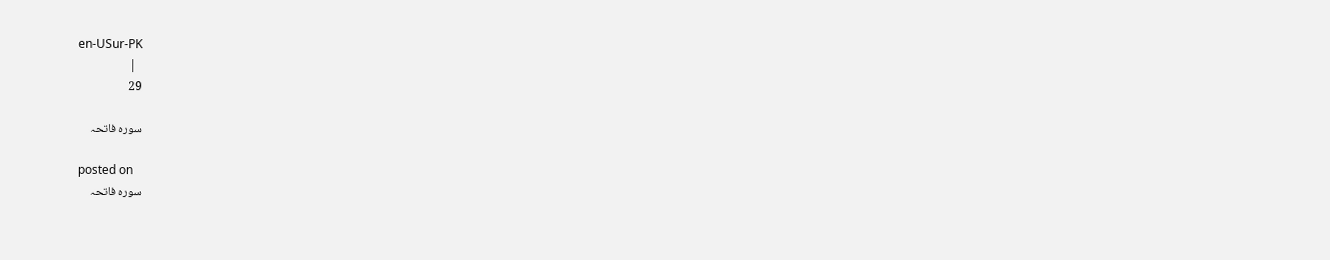en-USur-PK
  |
29

سورہ فاتحہ

posted on
سورہ فاتحہ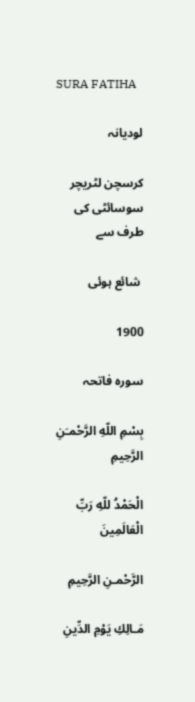SURA FATIHA

لودیانہ

کرسچن لٹریچر سوسائٹی کی طرف سے

 شائع ہوئی

1900

سورہ فاتحہ

بِسْمِ اللّهِ الرَّحْمـَنِ الرَّحِيمِ

الْحَمْدُ للّهِ رَبِّ الْعَالَمِينَ

الرَّحْمـنِ الرَّحِيمِ

مَـالِكِ يَوْمِ الدِّينِ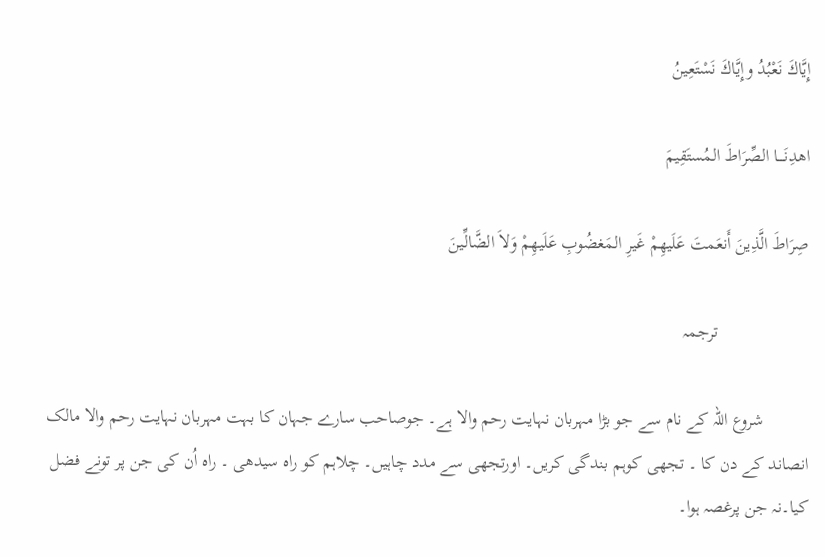إِيَّاكَ نَعْبُدُ وإِيَّاكَ نَسْتَعِينُ

اهدِنَــــا الصِّرَاطَ المُستَقِيمَ

صِرَاطَ الَّذِينَ أَنعَمتَ عَلَيهِمْ غَيرِ المَغضُوبِ عَلَيهِمْ وَلاَ الضَّالِّينَ

                    ترجمہ

          شروع اللہ کے نام سے جو بڑا مہربان نہایت رحم والا ہے۔ جوصاحب سارے جہان کا بہت مہربان نہایت رحم والا مالک انصاند کے دن کا ۔ تجھی کوہم بندگی کریں۔ اورتجھی سے مدد چاہیں۔ چلاہم کو راہ سیدھی ۔ راہ اُن کی جن پر تونے فضل کیا۔نہ جن پرغصہ ہوا۔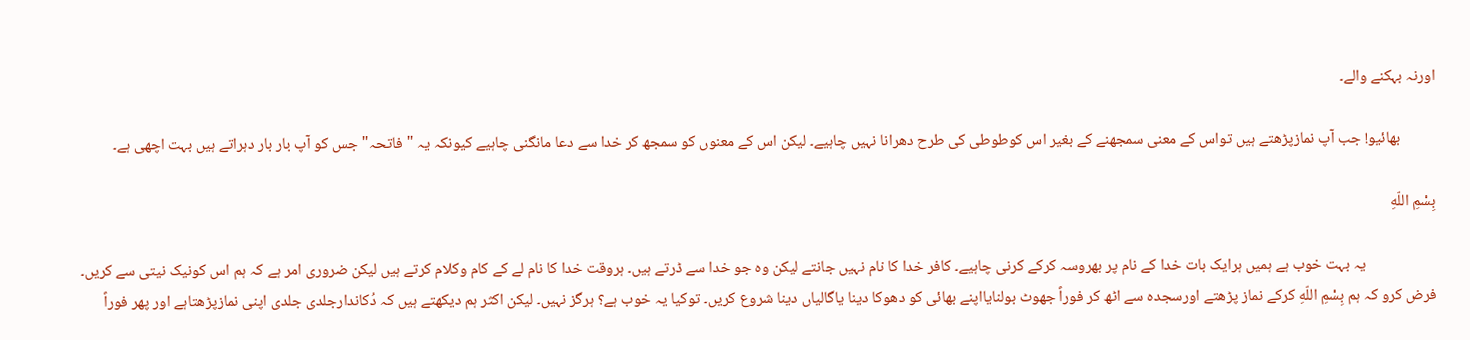اورنہ بہکنے والے۔

          بھائیو! جب آپ نمازپڑھتے ہیں تواس کے معنی سمجھنے کے بغیر اس کوطوطی کی طرح دھرانا نہیں چاہیے۔ لیکن اس کے معنوں کو سمجھ کر خدا سے دعا مانگنی چاہیے کیونکہ یہ " فاتحہ" جس کو آپ بار بار دہراتے ہیں بہت اچھی ہے۔

بِسْمِ اللّهِ

                    یہ بہت خوب ہے ہمیں ہرایک بات خدا کے نام پر بھروسہ کرکے کرنی چاہیے۔ کافر خدا کا نام نہیں جانتے لیکن وہ جو خدا سے ڈرتے ہیں۔ ہروقت خدا کا نام لے کے کام وکلام کرتے ہیں لیکن ضروری امر ہے کہ ہم اس کونیک نیتی سے کریں۔ فرض کرو کہ ہم بِسْمِ اللّهِ کرکے نماز پڑھتے اورسجدہ سے اٹھ کر فوراً جھوٹ بولنایااپنے بھائی کو دھوکا دینا یاگالیاں دینا شروع کریں۔ توکیا یہ خوب ہے؟ ہرگز نہیں۔ لیکن اکثر ہم دیکھتے ہیں کہ دُکاندارجلدی جلدی اپنی نمازپڑھتاہے اور پھر فوراً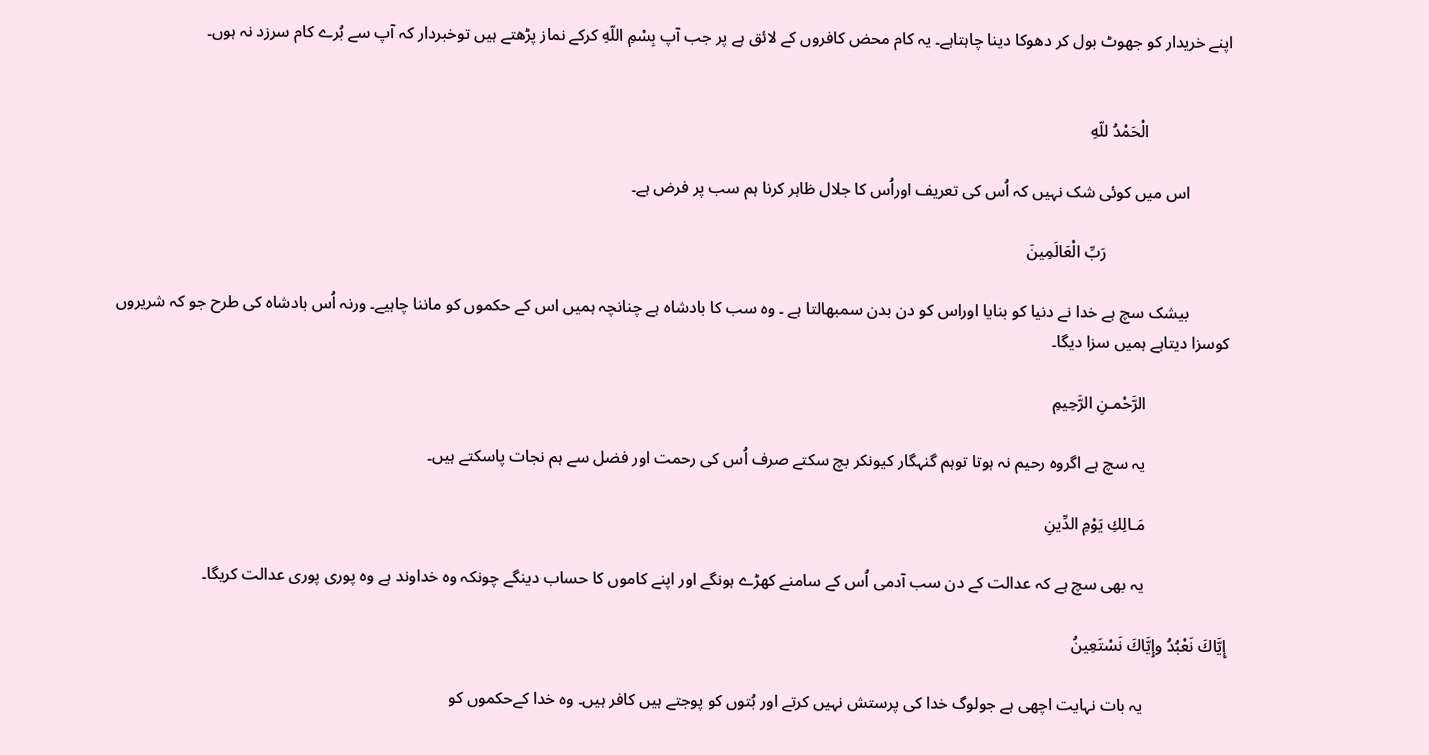اپنے خریدار کو جھوٹ بول کر دھوکا دینا چاہتاہے۔ یہ کام محض کافروں کے لائق ہے پر جب آپ بِسْمِ اللّهِ کرکے نماز پڑھتے ہیں توخبردار کہ آپ سے بُرے کام سرزد نہ ہوں۔


                    الْحَمْدُ للّهِ

          اس میں کوئی شک نہیں کہ اُس کی تعریف اوراُس کا جلال ظاہر کرنا ہم سب پر فرض ہے۔

                              رَبِّ الْعَالَمِينَ

          بیشک سچ ہے خدا نے دنیا کو بنایا اوراس کو دن بدن سمبھالتا ہے ۔ وہ سب کا بادشاہ ہے چنانچہ ہمیں اس کے حکموں کو ماننا چاہیے۔ ورنہ اُس بادشاہ کی طرح جو کہ شریروں کوسزا دیتاہے ہمیں سزا دیگا۔

                    الرَّحْمـنِ الرَّحِيمِ

                    یہ سچ ہے اگروہ رحیم نہ ہوتا توہم گنہگار کیونکر بچ سکتے صرف اُس کی رحمت اور فضل سے ہم نجات پاسکتے ہیں۔

                    مَـالِكِ يَوْمِ الدِّينِ

                    یہ بھی سچ ہے کہ عدالت کے دن سب آدمی اُس کے سامنے کھڑے ہونگے اور اپنے کاموں کا حساب دینگے چونکہ وہ خداوند ہے وہ پوری پوری عدالت کریگا۔

إِيَّاكَ نَعْبُدُ وإِيَّاكَ نَسْتَعِينُ

                    یہ بات نہایت اچھی ہے جولوگ خدا کی پرستش نہیں کرتے اور بُتوں کو پوجتے ہیں کافر ہیں۔ وہ خدا کےحکموں کو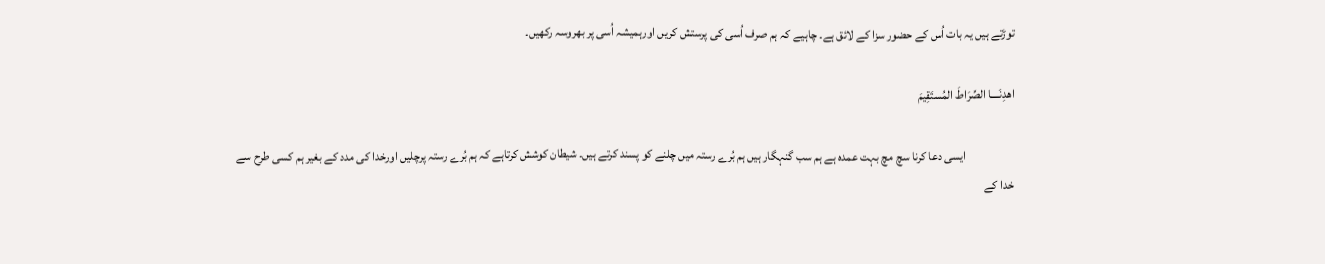توڑتے ہیں یہ بات اُس کے حضور سزا کے لائق ہے۔ چاہیے کہ ہم صرف اُسی کی پرستش کریں اورہمیشہ اُسی پر بھروسہ رکھیں۔

اهدِنَــــا الصِّرَاطَ المُستَقِيمَ

                    ایسی دعا کرنا سچ مچ بہت عمدہ ہے ہم سب گنہگار ہیں ہم بُرے رستہ میں چلنے کو پسند کرتے ہیں۔ شیطان کوشش کرتاہے کہ ہم بُرے رستہ پرچلیں اورخدا کی مدد کے بغیر ہم کسی طرح سے خدا کے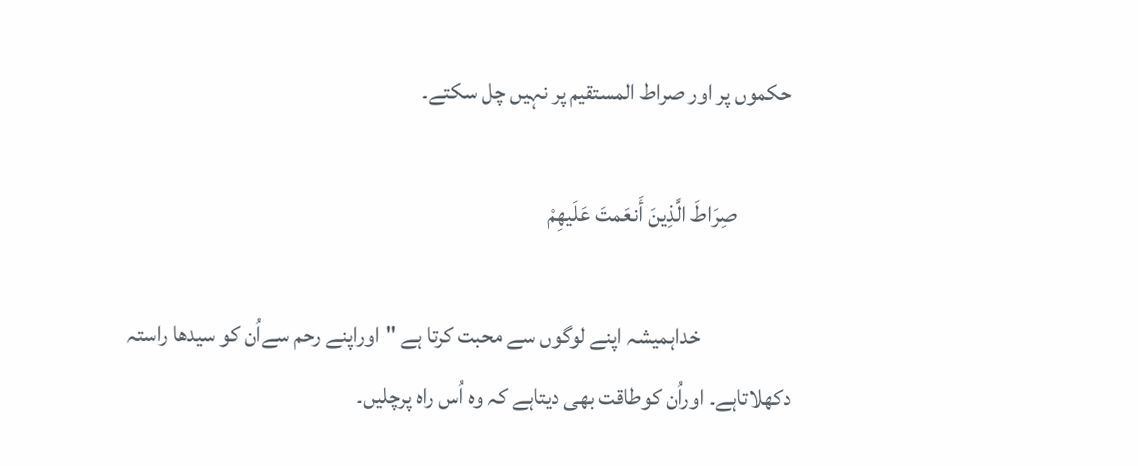حکموں پر اور صراط المستقیم پر نہیں چل سکتے۔

            صِرَاطَ الَّذِينَ أَنعَمتَ عَلَيهِمْ

                    خداہمیشہ اپنے لوگوں سے محبت کرتا ہے "اوراپنے رحم سےاُن کو سیدھا راستہ دکھلاتاہے۔ اوراُن کوطاقت بھی دیتاہے کہ وہ اُس راہ پرچلیں۔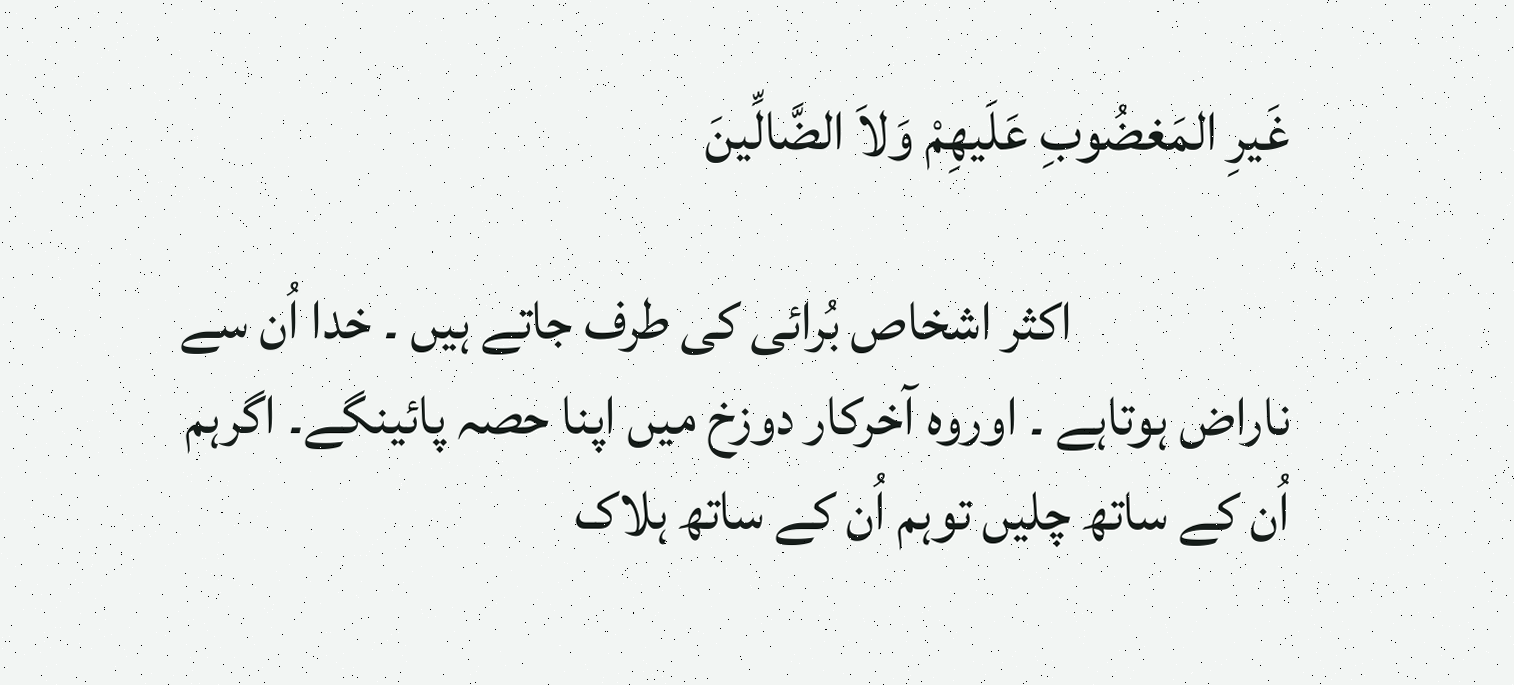غَيرِ المَغضُوبِ عَلَيهِمْ وَلاَ الضَّالِّينَ

                    اکثر اشخاص بُرائی کی طرف جاتے ہیں ۔ خدا اُن سے ناراض ہوتاہے ۔ اوروہ آخرکار دوزخ میں اپنا حصہ پائینگے۔ اگرہم اُن کے ساتھ چلیں توہم اُن کے ساتھ ہلاک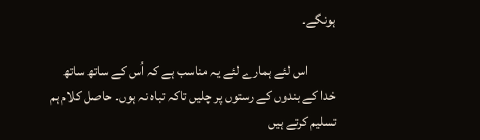ہونگے۔

          اس لئے ہمارے لئے یہ مناسب ہے کہ اُس کے ساتھ ساتھ خدا کے بندوں کے رستوں پر چلیں تاکہ تباہ نہ ہوں۔ حاصل کلام ہم تسلیم کرتے ہیں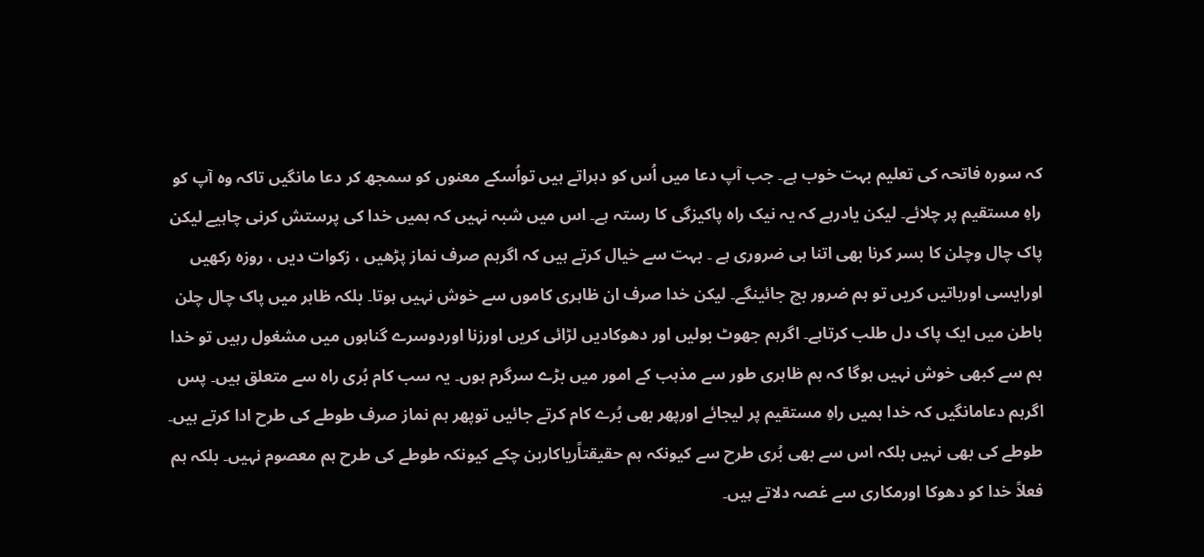کہ سورہ فاتحہ کی تعلیم بہت خوب ہے۔ جب آپ دعا میں اُس کو دہراتے ہیں تواُسکے معنوں کو سمجھ کر دعا مانگیں تاکہ وہ آپ کو راہِ مستقیم پر چلائے۔ لیکن یادرہے کہ یہ نیک راہ پاکیزگی کا رستہ ہے۔ اس میں شبہ نہیں کہ ہمیں خدا کی پرستش کرنی چاہیے لیکن پاک چال وچلن کا بسر کرنا بھی اتنا ہی ضروری ہے ۔ بہت سے خیال کرتے ہیں کہ اگرہم صرف نماز پڑھیں ، زکوات دیں ، روزہ رکھیں اورایسی اورباتیں کریں تو ہم ضرور بچ جائینگے۔ لیکن خدا صرف ان ظاہری کاموں سے خوش نہیں ہوتا۔ بلکہ ظاہر میں پاک چال چلن باطن میں ایک پاک دل طلب کرتاہے۔ اگرہم جھوٹ بولیں اور دھوکادیں لڑائی کریں اورزنا اوردوسرے گناہوں میں مشغول رہیں تو خدا ہم سے کبھی خوش نہیں ہوگا کہ ہم ظاہری طور سے مذہب کے امور میں بڑے سرگرم ہوں۔ یہ سب کام بُری راہ سے متعلق ہیں۔ پس اگرہم دعامانگیں کہ خدا ہمیں راہِ مستقیم پر لیجائے اورپھر بھی بُرے کام کرتے جائیں توپھر ہم نماز صرف طوطے کی طرح ادا کرتے ہیں۔ طوطے کی بھی نہیں بلکہ اس سے بھی بُری طرح سے کیونکہ ہم حقیقتاًریاکاربن چکے کیونکہ طوطے کی طرح ہم معصوم نہیں۔ بلکہ ہم فعلاً خدا کو دھوکا اورمکاری سے غصہ دلاتے ہیں۔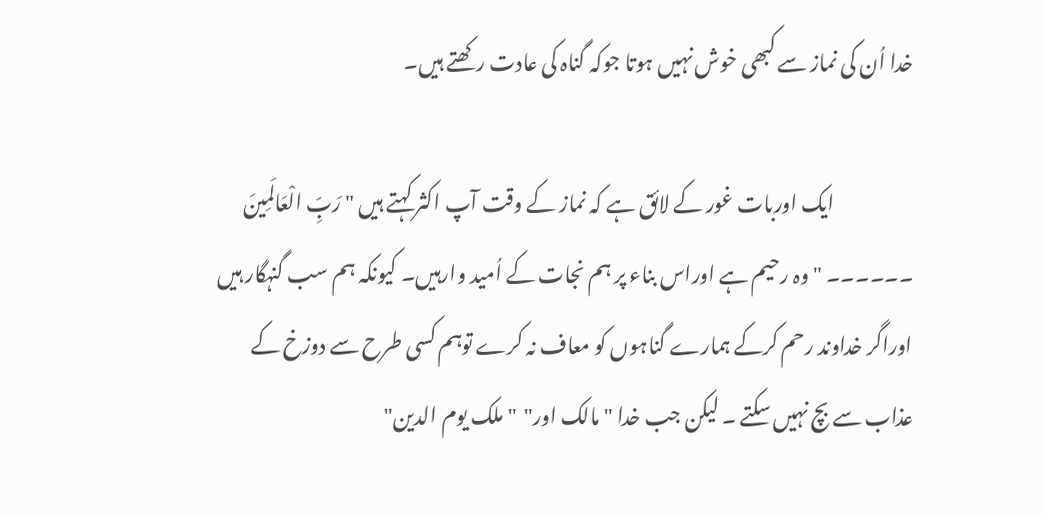خدا اُن کی نماز سے کبھی خوش نہیں ہوتا جوکہ گناہ کی عادت رکھتے ہیں۔

                    ایک اوربات غور کے لائق ہے کہ نماز کے وقت آپ اکثر کہتے ہیں " رَبِّ الْعَالَمِينَ ۔۔۔۔۔۔ " وہ رحیم ہے اوراس بناء پر ہم نجات کے اُمید وارہیں۔ کیونکہ ہم سب گنہگار ہیں اوراگر خداوند رحم کرکے ہمارے گناہوں کو معاف نہ کرے توہم کسی طرح سے دوزخ کے عذاب سے بچ نہیں سکتے ۔ لیکن جب خدا " مالک اور"  " ملک یوم الدین"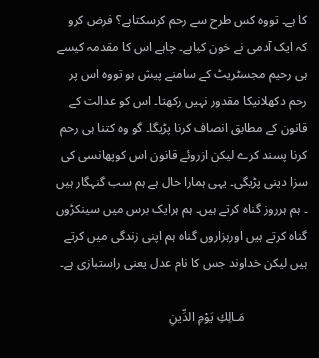کا ہے۔ تووہ کس طرح سے رحم کرسکتاہے؟ فرض کرو کہ ایک آدمی نے خون کیاہے۔ چاہے اس کا مقدمہ کیسے ہی رحیم مجسٹریٹ کے سامنے پیش ہو تووہ اس پر رحم دکھلانیکا مقدور نہیں رکھتا۔ اس کو عدالت کے قانون کے مطابق انصاف کرنا پڑیگا۔ گو وہ کتنا ہی رحم کرنا پسند کرے لیکن ازروئے قانون اس کوپھانسی کی سزا دینی پڑیگی۔ یہی ہمارا حال ہے ہم سب گنہگار ہیں ۔ ہم ہرروز گناہ کرتے ہیں۔ ہم ہرایک برس میں سینکڑوں گناہ کرتے ہیں اورہزاروں گناہ ہم اپنی زندگی میں کرتے ہیں لیکن خداوند جس کا نام عدل یعنی راستبازی ہے۔

                    مَـالِكِ يَوْمِ الدِّينِ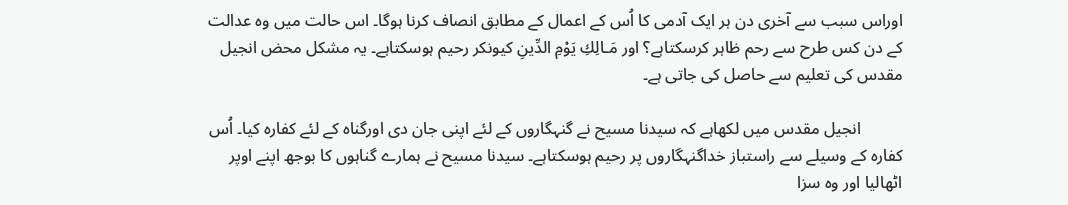اوراس سبب سے آخری دن ہر ایک آدمی کا اُس کے اعمال کے مطابق انصاف کرنا ہوگا۔ اس حالت میں وہ عدالت کے دن کس طرح سے رحم ظاہر کرسکتاہے؟ اور مَـالِكِ يَوْمِ الدِّينِ کیونکر رحیم ہوسکتاہے۔ یہ مشکل محض انجیل مقدس کی تعلیم سے حاصل کی جاتی ہے۔

          انجیل مقدس میں لکھاہے کہ سیدنا مسیح نے گنہگاروں کے لئے اپنی جان دی اورگناہ کے لئے کفارہ کیا۔ اُس کفارہ کے وسیلے سے راستباز خداگنہگاروں پر رحیم ہوسکتاہے۔ سیدنا مسیح نے ہمارے گناہوں کا بوجھ اپنے اوپر اٹھالیا اور وہ سزا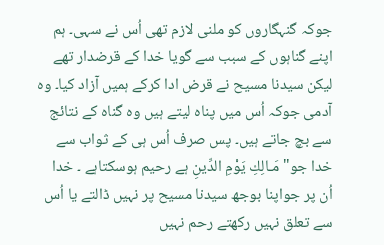جوکہ گنہگاروں کو ملنی لازم تھی اُس نے سہی۔ ہم اپنے گناہوں کے سبب سے گویا خدا کے قرضدار تھے لیکن سیدنا مسیح نے قرض ادا کرکے ہمیں آزاد کیا۔ وہ آدمی جوکہ اُس میں پناہ لیتے ہیں وہ گناہ کے نتائج سے بچ جاتے ہیں۔ پس صرف اُس ہی کے ثواب سے خدا جو" مَـالِكِ يَوْمِ الدِّينِ ہے رحیم ہوسکتاہے ۔ خدا اُن پر جواپنا بوجھ سیدنا مسیح پر نہیں ڈالتے یا اُس سے تعلق نہیں رکھتے رحم نہیں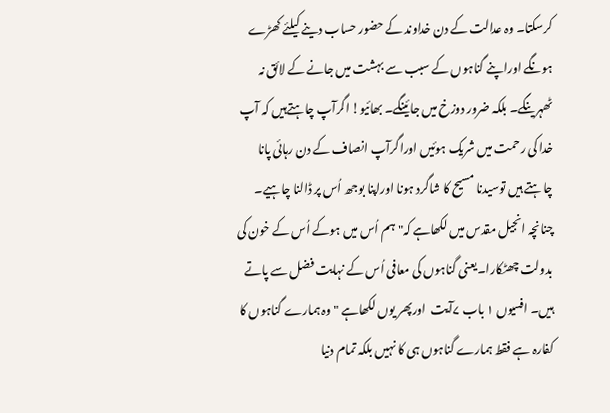کرسکتا۔ وہ عدالت کے دن خداوند کے حضور حساب دینے کیلئے کھڑے ہونگے اوراپنے گناہوں کے سبب سے بہشت میں جانے کے لائق نہ ٹھہرینگے۔ بلکہ ضرور دوزخ میں جائینگے۔ بھائیو! اگرآپ چاہتےہیں کہ آپ خدا کی رحمت میں شریک ہوئیں اوراگرآپ انصاف کے دن رہائی پانا چاہتے ہیں توسیدنا مسیح کا شاگرد ہونا اوراپنا بوجھ اُس پر ڈالنا چاہیے۔ چنانچہ انجیل مقدس میں لکھاہے کہ" ہم اُس میں ہوکے اُس کے خون کی بدولت چھٹکارا۔یعنی گناہوں کی معافی اُس کے نہایت فضل سے پاتے ہیں۔ افسیوں ۱ باب ۷آیت  اورپھر یوں لکھاہے " وہ ہمارے گناہوں کا کفارہ ہے فقط ہمارے گناہوں ہی کا نہیں بلکہ تمام دنیا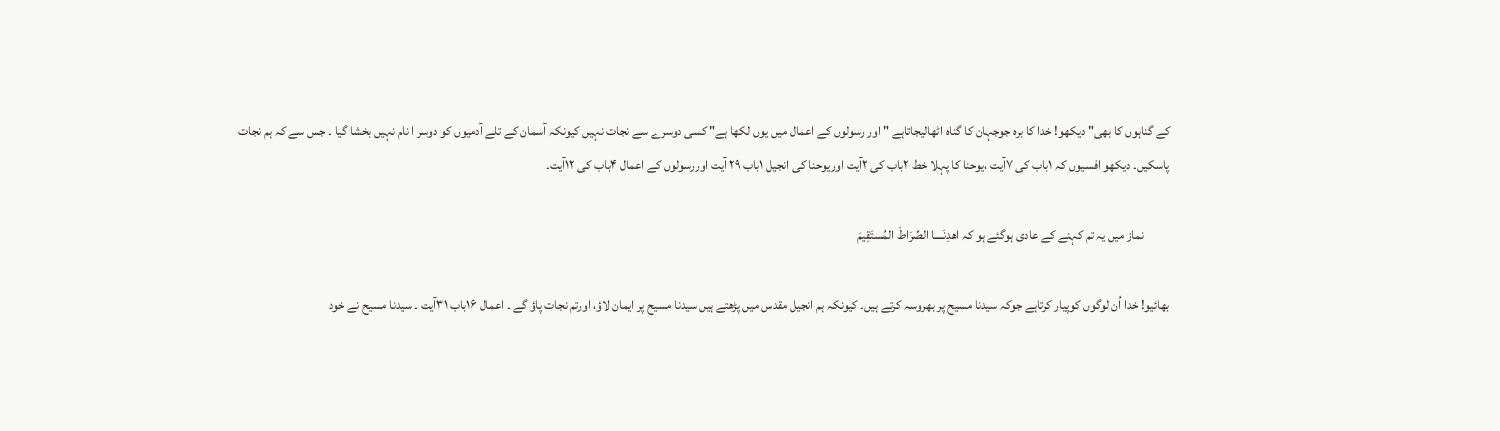کے گناہوں کا بھی" دیکھو! خدا کا برہ جوجہان کا گناہ اٹھالیجاتاہے " اور رسولوں کے اعمال میں یوں لکھا ہے" کسی دوسرے سے نجات نہیں کیونکہ آسمان کے تلے آدمیوں کو دوسر ا نام نہیں بخشا گیا ۔ جس سے کہ ہم نجات پاسکیں۔ دیکھو افسیوں کہ ۱باب کی ۷آیت ،یوحنا کا پہلا خط ۲باب کی ۲آیت اوریوحنا کی انجیل ۱باب ۲۹ آیت اوررسولوں کے اعمال ۴باب کی ۱۲آیت۔

          نماز میں یہ تم کہنے کے عادی ہوگئے ہو کہ اهدِنَــــا الصِّرَاطَ المُستَقِيمَ

بھائیو! خدا اُن لوگوں کوپیار کرتاہے جوکہ سیدنا مسیح پر بھروسہ کرتے ہیں۔ کیونکہ ہم انجیل مقدس میں پڑھتے ہیں سیدنا مسیح پر ایمان لاؤ، اورتم نجات پاؤ گے ۔ اعمال ۱۶باب ۳۱آیت ۔ سیدنا مسیح نے خود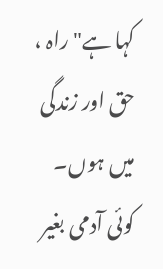کہا ہے" راہ ، حق اور زندگی میں ہوں۔ کوئی آدمی بغیر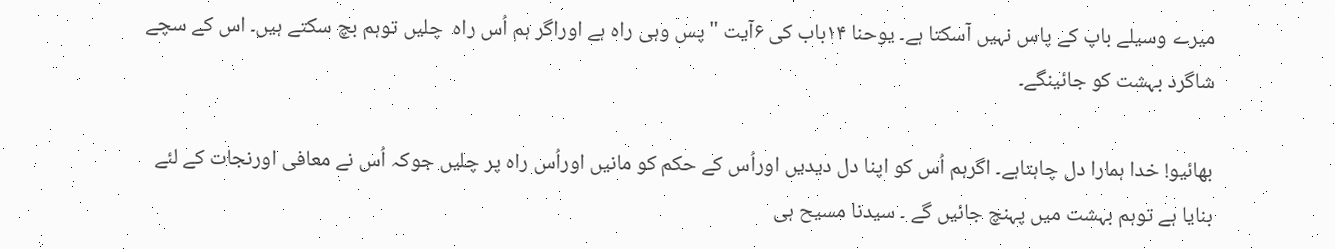میرے وسیلے باپ کے پاس نہیں آسکتا ہے۔ یوحنا ۱۴باب کی ۶آیت " پس وہی راہ ہے اوراگر ہم اُس راہ  چلیں توہم بچ سکتے ہیں۔ اس کے سچے شاگرد بہشت کو جائینگے۔

بھائیو! خدا ہمارا دل چاہتاہے۔ اگرہم اُس کو اپنا دل دیدیں اوراُس کے حکم کو مانیں اوراُس راہ پر چلیں جوکہ اُس نے معافی اورنجات کے لئے بنایا ہے توہم بہشت میں پہنچ جائیں گے ۔ سیدنا مسیح ہی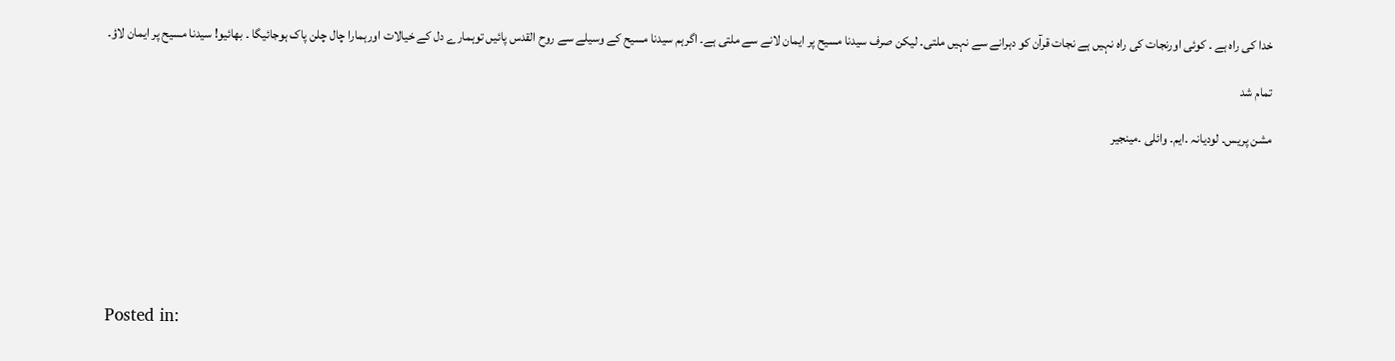خدا کی راہ ہے ۔ کوئی اورنجات کی راہ نہیں ہے نجات قرآن کو دہرانے سے نہیں ملتی۔ لیکن صرف سیدنا مسیح پر ایمان لانے سے ملتی ہے۔ اگرہم سیدنا مسیح کے وسیلے سے روح القدس پائیں توہمارے دل کے خیالات اورہمارا چال چلن پاک ہوجائیگا ۔ بھائیو! سیدنا مسیح پر ایمان لاؤ۔

تمام شد

مشن پریس۔ لودیانہ ۔ایم۔ وائلی ۔مینجیر







Posted in: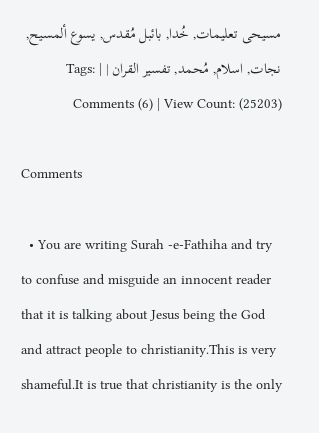مسیحی تعلیمات, خُدا, بائبل مُقدس, یسوع ألمسیح, نجات, اسلام, مُحمد, تفسیر القران | Tags: | Comments (6) | View Count: (25203)

Comments

  • You are writing Surah -e-Fathiha and try to confuse and misguide an innocent reader that it is talking about Jesus being the God and attract people to christianity.This is very shameful.It is true that christianity is the only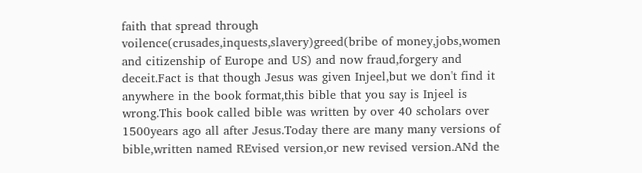faith that spread through voilence(crusades,inquests,slavery)greed(bribe of money,jobs,women and citizenship of Europe and US) and now fraud,forgery and deceit.Fact is that though Jesus was given Injeel,but we don't find it anywhere in the book format,this bible that you say is Injeel is wrong.This book called bible was written by over 40 scholars over 1500years ago all after Jesus.Today there are many many versions of bible,written named REvised version,or new revised version.ANd the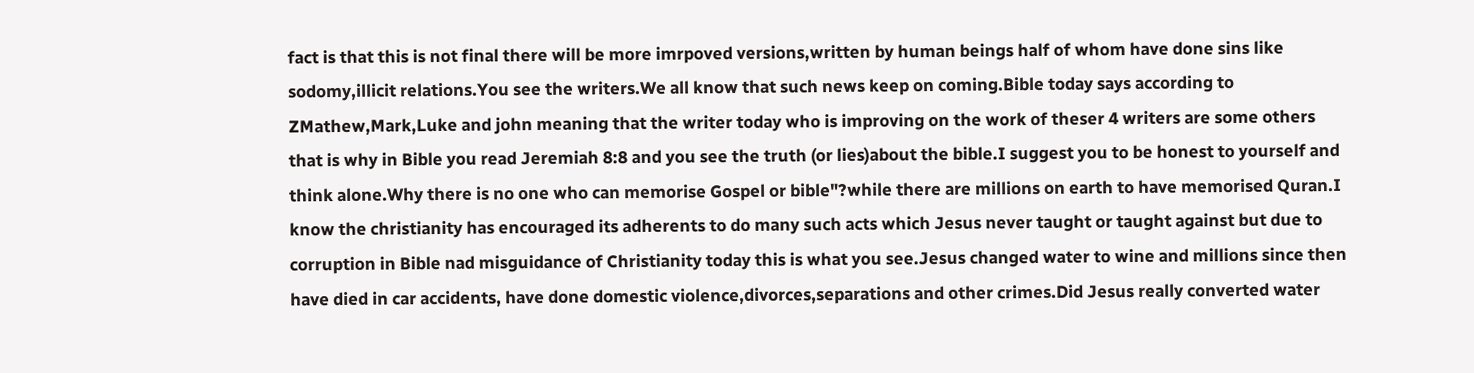fact is that this is not final there will be more imrpoved versions,written by human beings half of whom have done sins like sodomy,illicit relations.You see the writers.We all know that such news keep on coming.Bible today says according to ZMathew,Mark,Luke and john meaning that the writer today who is improving on the work of theser 4 writers are some others that is why in Bible you read Jeremiah 8:8 and you see the truth (or lies)about the bible.I suggest you to be honest to yourself and think alone.Why there is no one who can memorise Gospel or bible"?while there are millions on earth to have memorised Quran.I know the christianity has encouraged its adherents to do many such acts which Jesus never taught or taught against but due to corruption in Bible nad misguidance of Christianity today this is what you see.Jesus changed water to wine and millions since then have died in car accidents, have done domestic violence,divorces,separations and other crimes.Did Jesus really converted water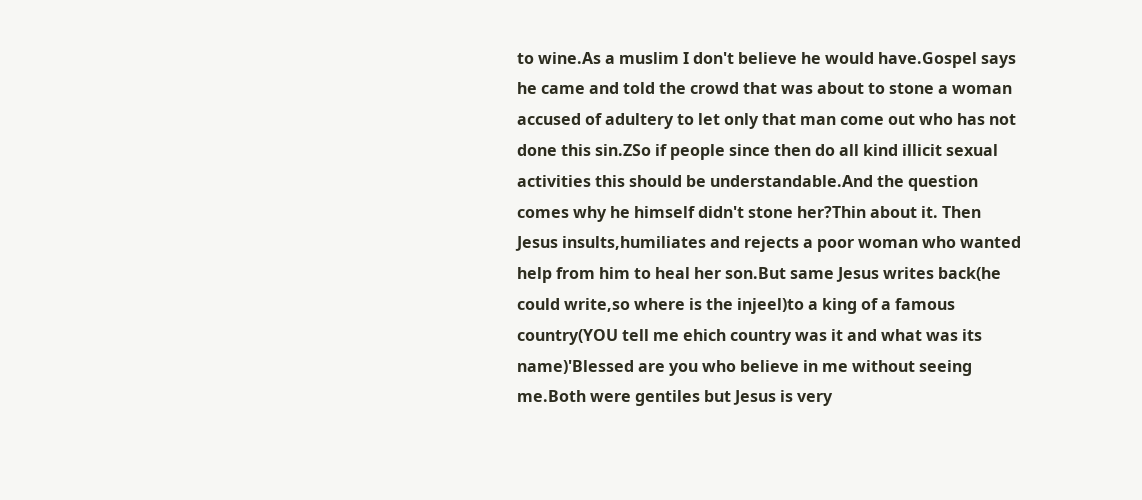to wine.As a muslim I don't believe he would have.Gospel says he came and told the crowd that was about to stone a woman accused of adultery to let only that man come out who has not done this sin.ZSo if people since then do all kind illicit sexual activities this should be understandable.And the question comes why he himself didn't stone her?Thin about it. Then Jesus insults,humiliates and rejects a poor woman who wanted help from him to heal her son.But same Jesus writes back(he could write,so where is the injeel)to a king of a famous country(YOU tell me ehich country was it and what was its name)'Blessed are you who believe in me without seeing me.Both were gentiles but Jesus is very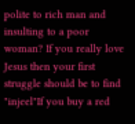polite to rich man and insulting to a poor woman? If you really love Jesus then your first struggle should be to find "injeel"If you buy a red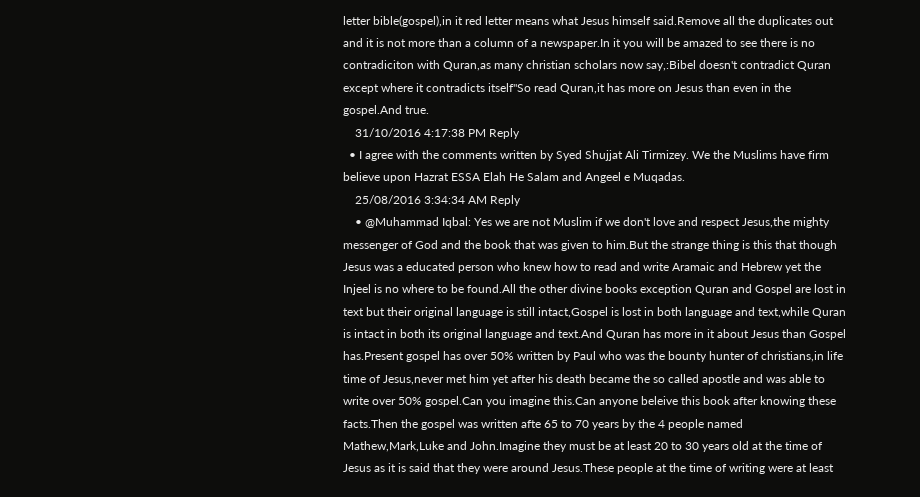letter bible(gospel),in it red letter means what Jesus himself said.Remove all the duplicates out and it is not more than a column of a newspaper.In it you will be amazed to see there is no contradiciton with Quran,as many christian scholars now say,:Bibel doesn't contradict Quran except where it contradicts itself"So read Quran,it has more on Jesus than even in the gospel.And true.
    31/10/2016 4:17:38 PM Reply
  • I agree with the comments written by Syed Shujjat Ali Tirmizey. We the Muslims have firm believe upon Hazrat ESSA Elah He Salam and Angeel e Muqadas.
    25/08/2016 3:34:34 AM Reply
    • @Muhammad Iqbal: Yes we are not Muslim if we don't love and respect Jesus,the mighty messenger of God and the book that was given to him.But the strange thing is this that though Jesus was a educated person who knew how to read and write Aramaic and Hebrew yet the Injeel is no where to be found.All the other divine books exception Quran and Gospel are lost in text but their original language is still intact,Gospel is lost in both language and text,while Quran is intact in both its original language and text.And Quran has more in it about Jesus than Gospel has.Present gospel has over 50% written by Paul who was the bounty hunter of christians,in life time of Jesus,never met him yet after his death became the so called apostle and was able to write over 50% gospel.Can you imagine this.Can anyone beleive this book after knowing these facts.Then the gospel was written afte 65 to 70 years by the 4 people named Mathew,Mark,Luke and John.Imagine they must be at least 20 to 30 years old at the time of Jesus as it is said that they were around Jesus.These people at the time of writing were at least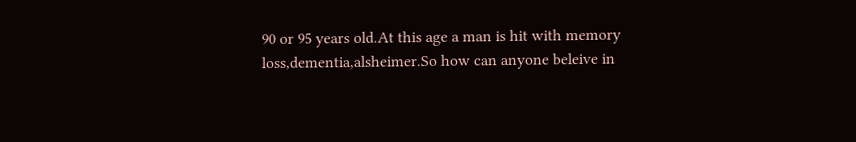90 or 95 years old.At this age a man is hit with memory loss,dementia,alsheimer.So how can anyone beleive in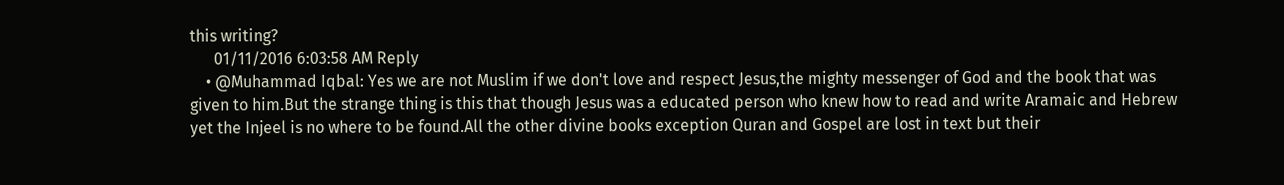this writing?
      01/11/2016 6:03:58 AM Reply
    • @Muhammad Iqbal: Yes we are not Muslim if we don't love and respect Jesus,the mighty messenger of God and the book that was given to him.But the strange thing is this that though Jesus was a educated person who knew how to read and write Aramaic and Hebrew yet the Injeel is no where to be found.All the other divine books exception Quran and Gospel are lost in text but their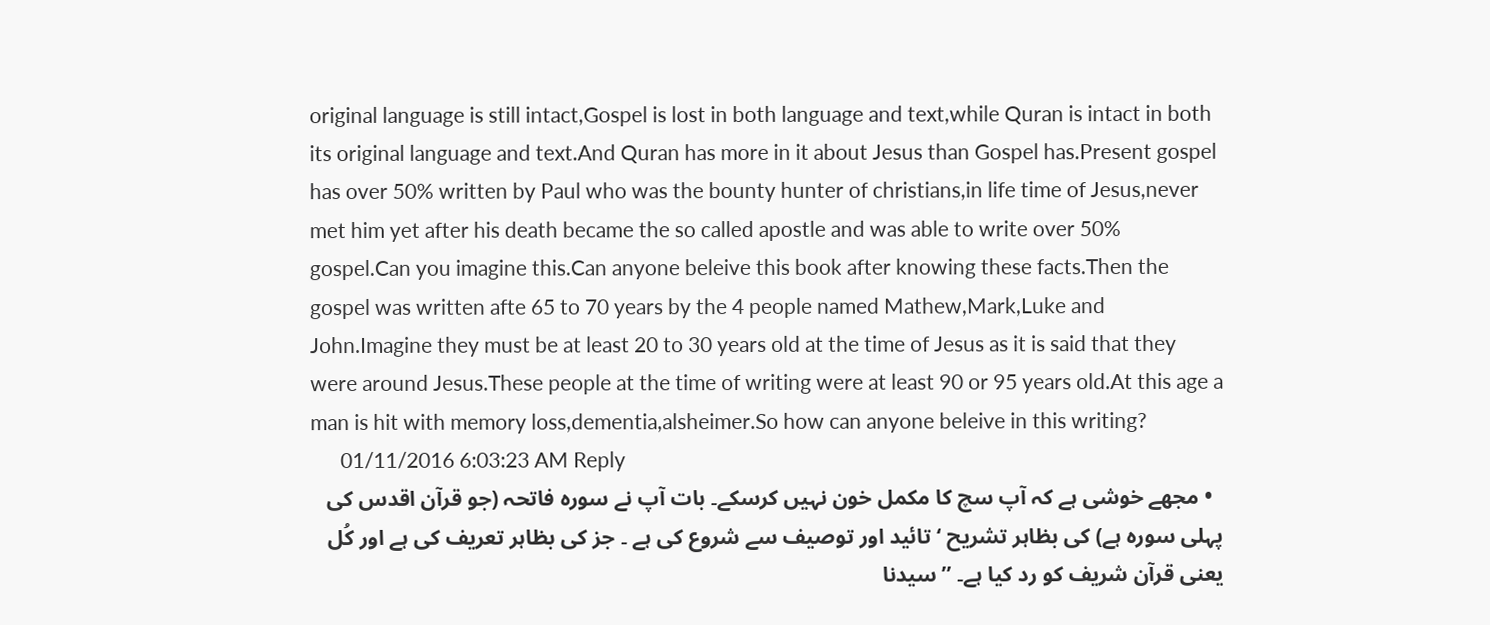original language is still intact,Gospel is lost in both language and text,while Quran is intact in both its original language and text.And Quran has more in it about Jesus than Gospel has.Present gospel has over 50% written by Paul who was the bounty hunter of christians,in life time of Jesus,never met him yet after his death became the so called apostle and was able to write over 50% gospel.Can you imagine this.Can anyone beleive this book after knowing these facts.Then the gospel was written afte 65 to 70 years by the 4 people named Mathew,Mark,Luke and John.Imagine they must be at least 20 to 30 years old at the time of Jesus as it is said that they were around Jesus.These people at the time of writing were at least 90 or 95 years old.At this age a man is hit with memory loss,dementia,alsheimer.So how can anyone beleive in this writing?
      01/11/2016 6:03:23 AM Reply
  • مجھے خوشی ہے کہ آپ سچ کا مکمل خون نہیں کرسکے۔ بات آپ نے سورہ فاتحہ (جو قرآن اقدس کی پہلی سورہ ہے) کی بظاہر تشریح ‘ تائید اور توصیف سے شروع کی ہے ۔ جز کی بظاہر تعریف کی ہے اور کُل یعنی قرآن شریف کو رد کیا ہے۔ ’’سیدنا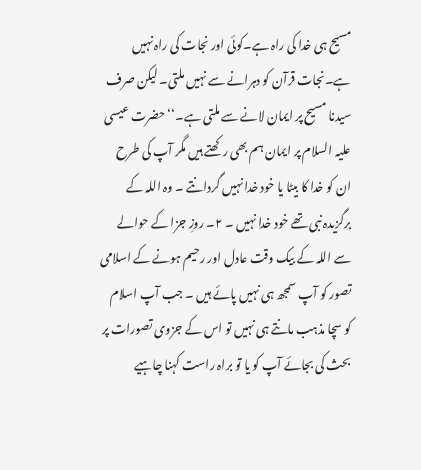مسیح ہی خدا کی راہ ہے۔کوئی اور نجات کی راہ نہیں ہے۔نجات قرآن کو دہرانے سے نہیں ملتی۔ لیکن صرف سیدنا مسیح پر ایمان لانے سے ملتی ہے۔‘‘ حضرت عیسی علیہ السلام پر ایمان ہم بھی رکھتے ہیں مگر آپ کی طرح ان کو خدا کا بیٹا یا خود خدا نہیں گردانتے ۔ وہ اللہ کے برگزیدہ نبی تھے خود خدا نہیں ۔ ۲۔ روزِ جزا کے حوالے سے اللہ کے بیک وقت عادل اور رحیم ہونے کے اسلامی تصور کو آپ سمجھ ہی نہیں پائے ہیں ۔ جب آپ اسلام کو سچا مذہب مانتے ہی نہیں تو اس کے جزوی تصورات پر بحث کی بجائے آپ کو یا تو براہ راست کہنا چاہیے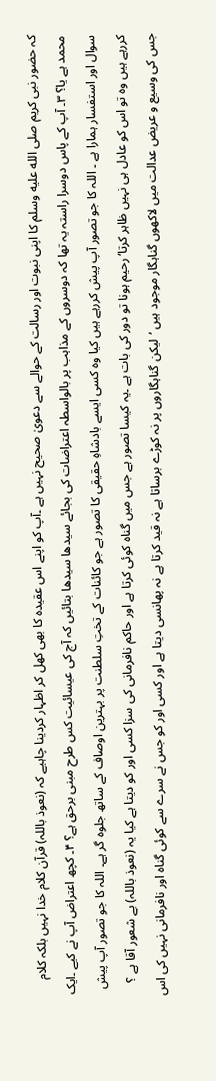کہ حضور نبی کریم صلى الله عليه وسلم کا اپنی نبوت اور رسالت کے حوالے سے دعویٰ صحیح نہیں ہے ۔آپ کو اپنے اس عقیدہ کا بھی کھل کر اظہار کردینا چاہیے کہ (نعوذ باللہ) قرآن کلام خدا نہیں بلکہ کلام محمد ہے یا؟ ۳۔ آپ کے پاس دوسرا راستہ یہ تھا کہ دوسروں کے مذاہب پر بالواسطہ اعتراضات کی بجائے سیدھا سیدھا بتائیں کہ آج کی عیسائیت کس طرح مبنی برحق ہے؟ ۴۔ کچھ اعتراض آپ نے کیے ۔ایک سوال اور استفسار ہمارا ہے ۔ اللہ کا جو تصور آپ پیش کررہے ہیں کیا وہ کسی ایسے بادشاہِ حقیقی کا تصور ہے جو کائنات کے تختِ سلطنت پر بہترین اوصاف کے ساتھ جلوہ گر ہے۔ اللہ کا جو تصور آپ پیش کررہے ہیں وہ تو اس کو عادل ہی نہیں ظاہر کرتا‘رحیم ہونا تو دور کی بات ہے ۔یہ کیسا تصور ہے جس میں گناہ کوئی کرتا ہے اور حاکم نافرمانی کی سزا کسی اور کو دیتا ہے کیا یہ (نعوذ باللہ) بے شعور آقا ہے ؟ جس کی وسیع و عریض عدالت میں لاکھوں گناہگار موجود ہیں ‘لیکن گناہگاروں پر نہ کوڑے برساتا ہے نہ قید کرتا ہے نہ پھانسی دیتا ہے اور کسی اور کو جس نے سرے سے کوئی گناہ اور نافرمانی نہیں کی اس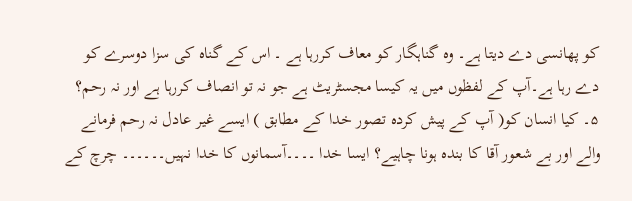کو پھانسی دے دیتا ہے۔ وہ گناہگار کو معاف کررہا ہے ۔ اس کے گناہ کی سزا دوسرے کو دے رہا ہے۔آپ کے لفظوں میں یہ کیسا مجسٹریٹ ہے جو نہ تو انصاف کررہا ہے اور نہ رحم؟ ۵۔ کیا انسان کو( آپ کے پیش کردہ تصور خدا کے مطابق ) ایسے غیر عادل نہ رحم فرمانے والے اور بے شعور آقا کا بندہ ہونا چاہیے؟ ایسا خدا ۔۔۔۔آسمانوں کا خدا نہیں۔۔۔۔۔۔ چرچ کے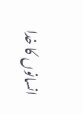انسانوں کا خدا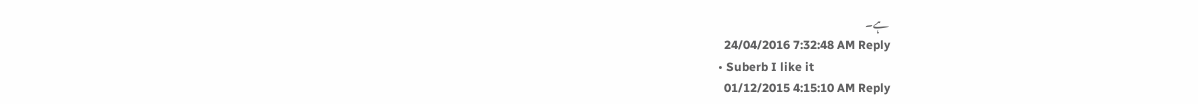ہے۔
    24/04/2016 7:32:48 AM Reply
  • Suberb I like it
    01/12/2015 4:15:10 AM Reply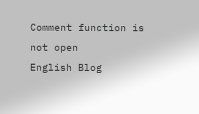Comment function is not open
English Blog